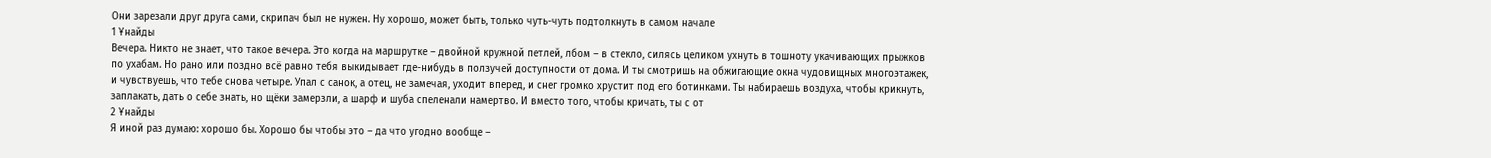Они зарезали друг друга сами, скрипач был не нужен. Ну хорошо, может быть, только чуть-чуть подтолкнуть в самом начале
1 Ұнайды
Вечера. Никто не знает, что такое вечера. Это когда на маршрутке – двойной кружной петлей, лбом – в стекло, силясь целиком ухнуть в тошноту укачивающих прыжков по ухабам. Но рано или поздно всё равно тебя выкидывает где-нибудь в ползучей доступности от дома. И ты смотришь на обжигающие окна чудовищных многоэтажек, и чувствуешь, что тебе снова четыре. Упал с санок, а отец, не замечая, уходит вперед, и снег громко хрустит под его ботинками. Ты набираешь воздуха, чтобы крикнуть, заплакать, дать о себе знать, но щёки замерзли, а шарф и шуба спеленали намертво. И вместо того, чтобы кричать, ты с от
2 Ұнайды
Я иной раз думаю: хорошо бы. Хорошо бы чтобы это – да что угодно вообще –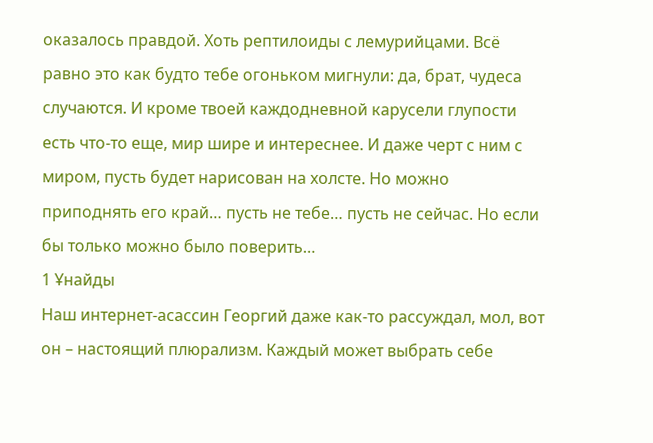оказалось правдой. Хоть рептилоиды с лемурийцами. Всё равно это как будто тебе огоньком мигнули: да, брат, чудеса случаются. И кроме твоей каждодневной карусели глупости есть что-то еще, мир шире и интереснее. И даже черт с ним с миром, пусть будет нарисован на холсте. Но можно приподнять его край… пусть не тебе… пусть не сейчас. Но если бы только можно было поверить…
1 Ұнайды
Наш интернет-асассин Георгий даже как-то рассуждал, мол, вот он – настоящий плюрализм. Каждый может выбрать себе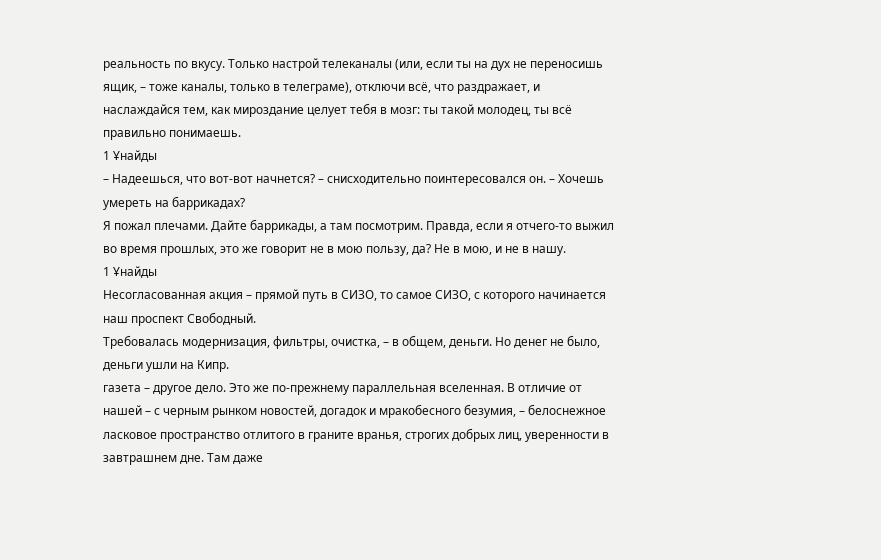реальность по вкусу. Только настрой телеканалы (или, если ты на дух не переносишь ящик, – тоже каналы, только в телеграме), отключи всё, что раздражает, и наслаждайся тем, как мироздание целует тебя в мозг: ты такой молодец, ты всё правильно понимаешь.
1 Ұнайды
– Надеешься, что вот-вот начнется? – снисходительно поинтересовался он. – Хочешь умереть на баррикадах?
Я пожал плечами. Дайте баррикады, а там посмотрим. Правда, если я отчего-то выжил во время прошлых, это же говорит не в мою пользу, да? Не в мою, и не в нашу.
1 Ұнайды
Несогласованная акция – прямой путь в СИЗО, то самое СИЗО, с которого начинается наш проспект Свободный.
Требовалась модернизация, фильтры, очистка, – в общем, деньги. Но денег не было, деньги ушли на Кипр.
газета – другое дело. Это же по-прежнему параллельная вселенная. В отличие от нашей – с черным рынком новостей, догадок и мракобесного безумия, – белоснежное ласковое пространство отлитого в граните вранья, строгих добрых лиц, уверенности в завтрашнем дне. Там даже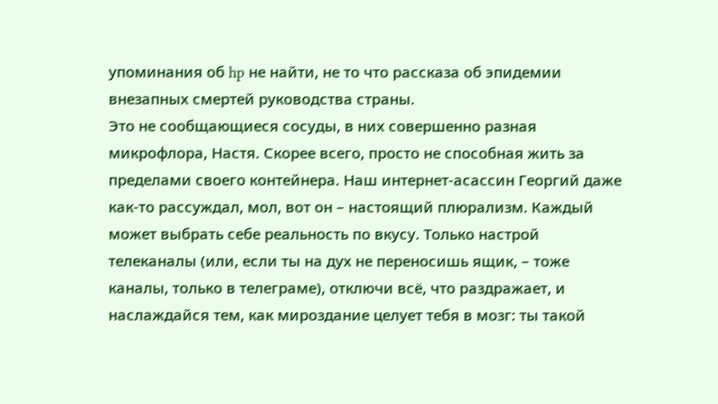упоминания об hp не найти, не то что рассказа об эпидемии внезапных смертей руководства страны.
Это не сообщающиеся сосуды, в них совершенно разная микрофлора, Настя. Скорее всего, просто не способная жить за пределами своего контейнера. Наш интернет-асассин Георгий даже как-то рассуждал, мол, вот он – настоящий плюрализм. Каждый может выбрать себе реальность по вкусу. Только настрой телеканалы (или, если ты на дух не переносишь ящик, – тоже каналы, только в телеграме), отключи всё, что раздражает, и наслаждайся тем, как мироздание целует тебя в мозг: ты такой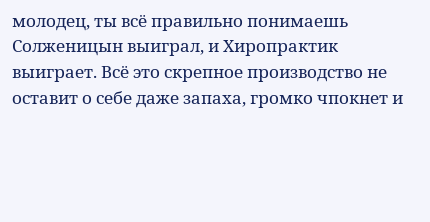молодец, ты всё правильно понимаешь
Солженицын выиграл, и Хиропрактик выиграет. Всё это скрепное производство не оставит о себе даже запаха, громко чпокнет и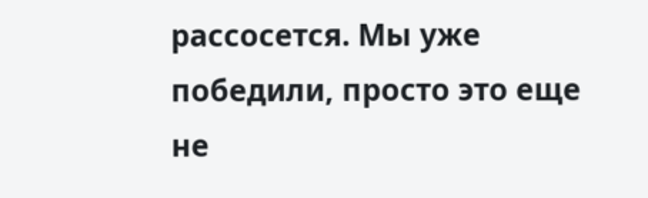рассосется. Мы уже победили, просто это еще не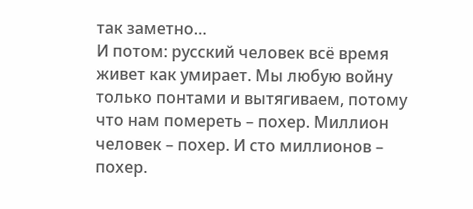так заметно…
И потом: русский человек всё время живет как умирает. Мы любую войну только понтами и вытягиваем, потому что нам помереть – похер. Миллион человек – похер. И сто миллионов – похер.